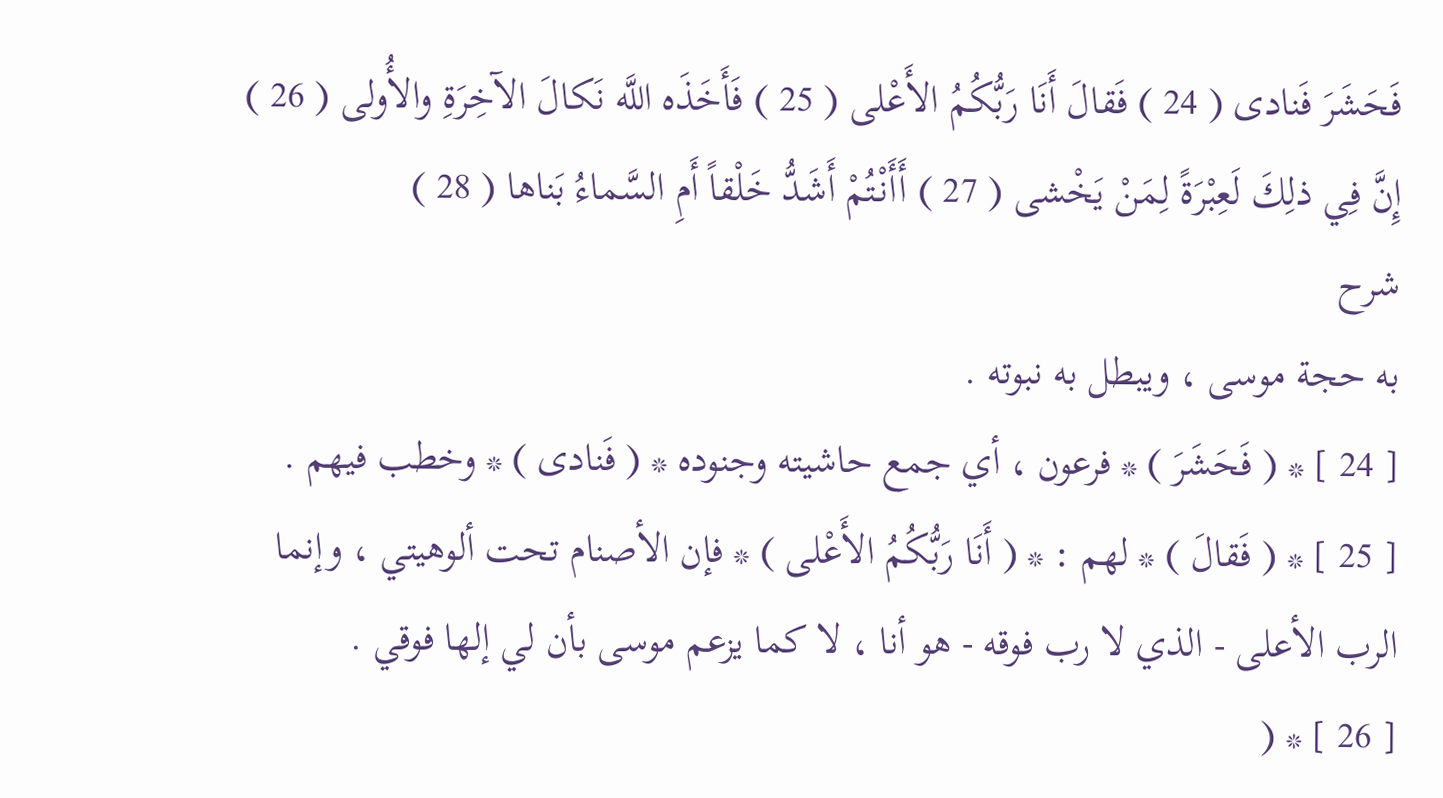فَحَشَرَ فَنادى ( 24 ) فَقالَ أَنَا رَبُّكُمُ الأَعْلى ( 25 ) فَأَخَذَه اللَّه نَكالَ الآخِرَةِ والأُولى ( 26 ) إِنَّ فِي ذلِكَ لَعِبْرَةً لِمَنْ يَخْشى ( 27 ) أَأَنْتُمْ أَشَدُّ خَلْقاً أَمِ السَّماءُ بَناها ( 28 )
شرح
به حجة موسى ، ويبطل به نبوته .
[ 24 ] * ( فَحَشَرَ ) * فرعون ، أي جمع حاشيته وجنوده * ( فَنادى ) * وخطب فيهم .
[ 25 ] * ( فَقالَ ) * لهم : * ( أَنَا رَبُّكُمُ الأَعْلى ) * فإن الأصنام تحت ألوهيتي ، وإنما الرب الأعلى - الذي لا رب فوقه - هو أنا ، لا كما يزعم موسى بأن لي إلها فوقي .
[ 26 ] * (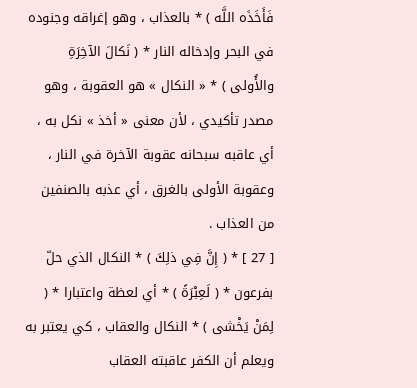فَأَخَذَه اللَّه ) * بالعذاب ، وهو إغراقه وجنوده في البحر وإدخاله النار * ( نَكالَ الآخِرَةِ والأُولى ) * « النكال » هو العقوبة ، وهو مصدر تأكيدي ، لأن معنى « أخذ » نكل به ، أي عاقبه سبحانه عقوبة الآخرة في النار ، وعقوبة الأولى بالغرق ، أي عذبه بالصنفين من العذاب .
[ 27 ] * ( إِنَّ فِي ذلِكَ ) * النكال الذي حلّ بفرعون * ( لَعِبْرَةً ) * أي لعظة واعتبارا * ( لِمَنْ يَخْشى ) * النكال والعقاب ، كي يعتبر به ويعلم أن الكفر عاقبته العقاب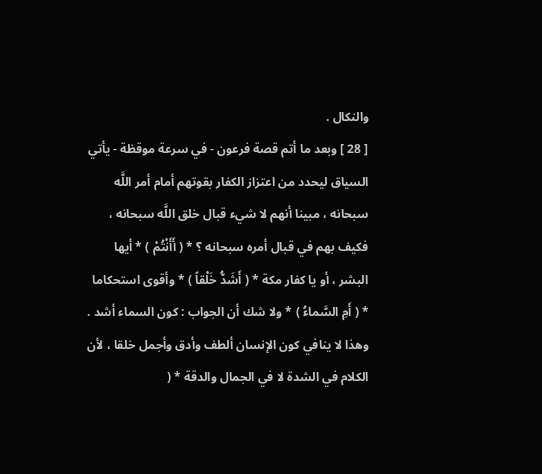والنكال .
[ 28 ] وبعد ما أتم قصة فرعون - في سرعة موقظة - يأتي السياق ليحدد من اعتزاز الكفار بقوتهم أمام أمر اللَّه سبحانه ، مبينا أنهم لا شيء قبال خلق اللَّه سبحانه ، فكيف بهم في قبال أمره سبحانه ؟ * ( أَأَنْتُمْ ) * أيها البشر ، أو يا كفار مكة * ( أَشَدُّ خَلْقاً ) * وأقوى استحكاما * ( أَمِ السَّماءُ ) * ولا شك أن الجواب : كون السماء أشد . وهذا لا ينافي كون الإنسان ألطف وأدق وأجمل خلقا ، لأن الكلام في الشدة لا في الجمال والدقة * (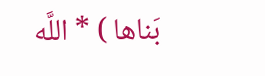بَناها ) * اللَّه